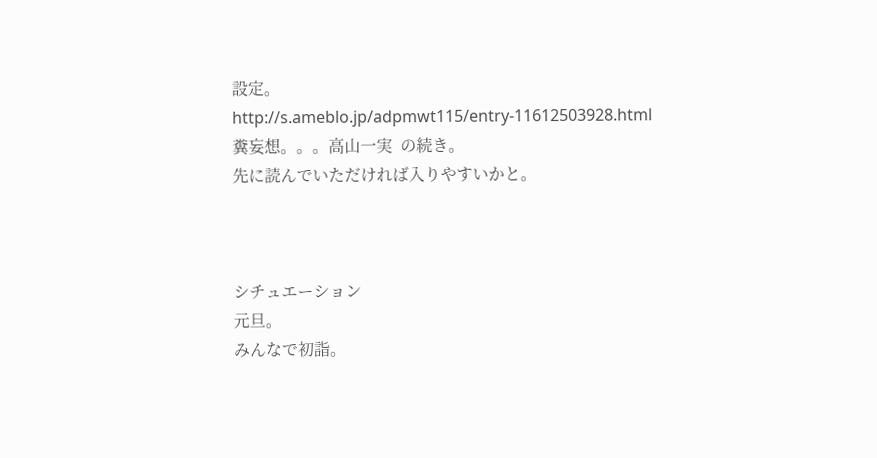設定。
http://s.ameblo.jp/adpmwt115/entry-11612503928.html
糞妄想。。。高山一実  の続き。
先に読んでいただければ入りやすいかと。



シチュエーション
元旦。
みんなで初詣。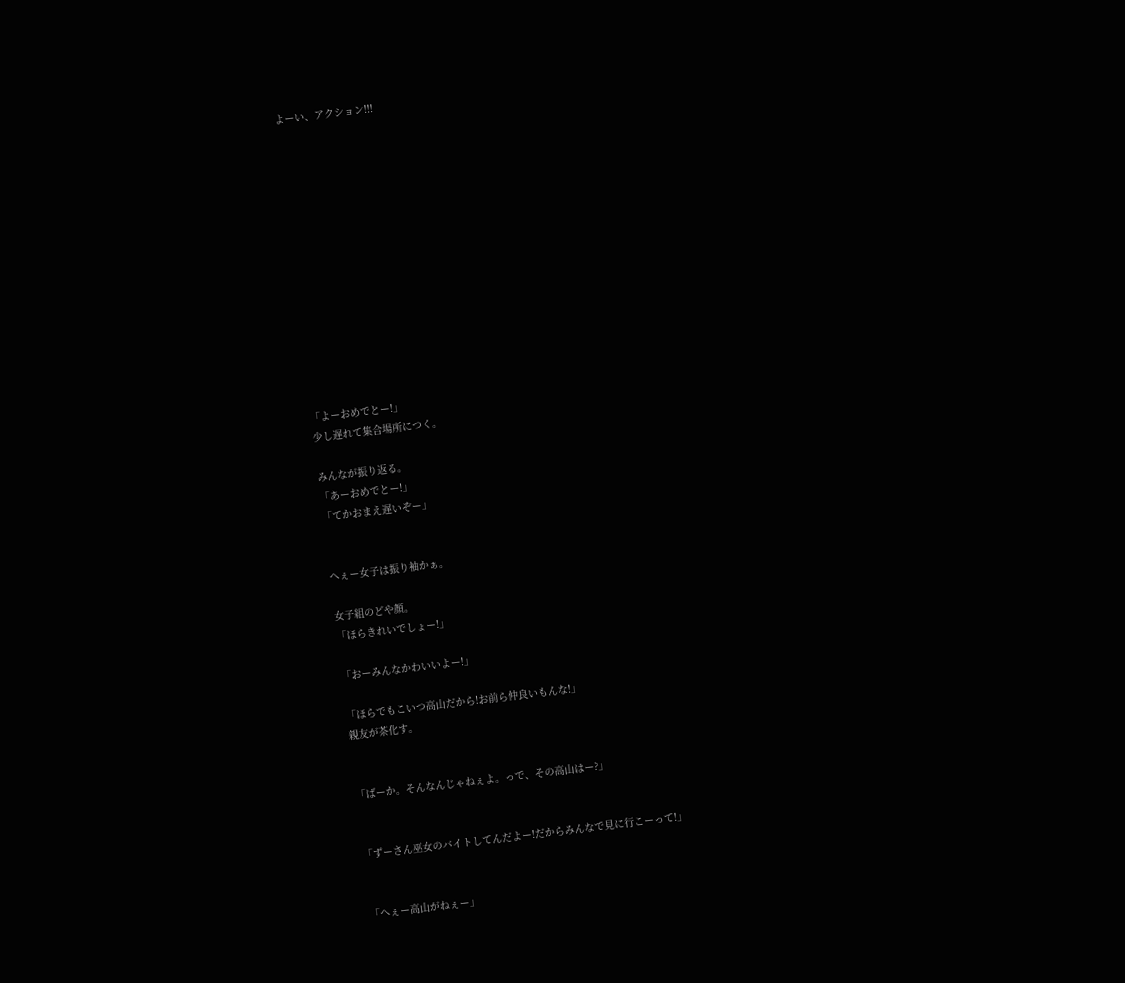よーい、アクション!!!














「よーおめでとー!」
少し遅れて集合場所につく。

みんなが振り返る。
「あーおめでとー!」
「てかおまえ遅いぞー」


へぇー女子は振り袖かぁ。

女子組のどや顔。
「ほらきれいでしょー!」

「おーみんなかわいいよー!」

「ほらでもこいつ高山だから!お前ら仲良いもんな!」
親友が茶化す。


「ばーか。そんなんじゃねぇよ。っで、その高山はー?」


「ずーさん巫女のバイトしてんだよー!だからみんなで見に行こーって!」


「へぇー高山がねぇー」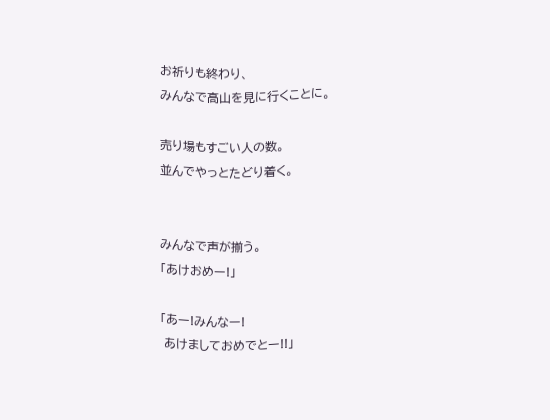お祈りも終わり、
みんなで高山を見に行くことに。

売り場もすごい人の数。
並んでやっとたどり着く。


みんなで声が揃う。
「あけおめー!」

「あー!みんなー!
 あけましておめでとー!!」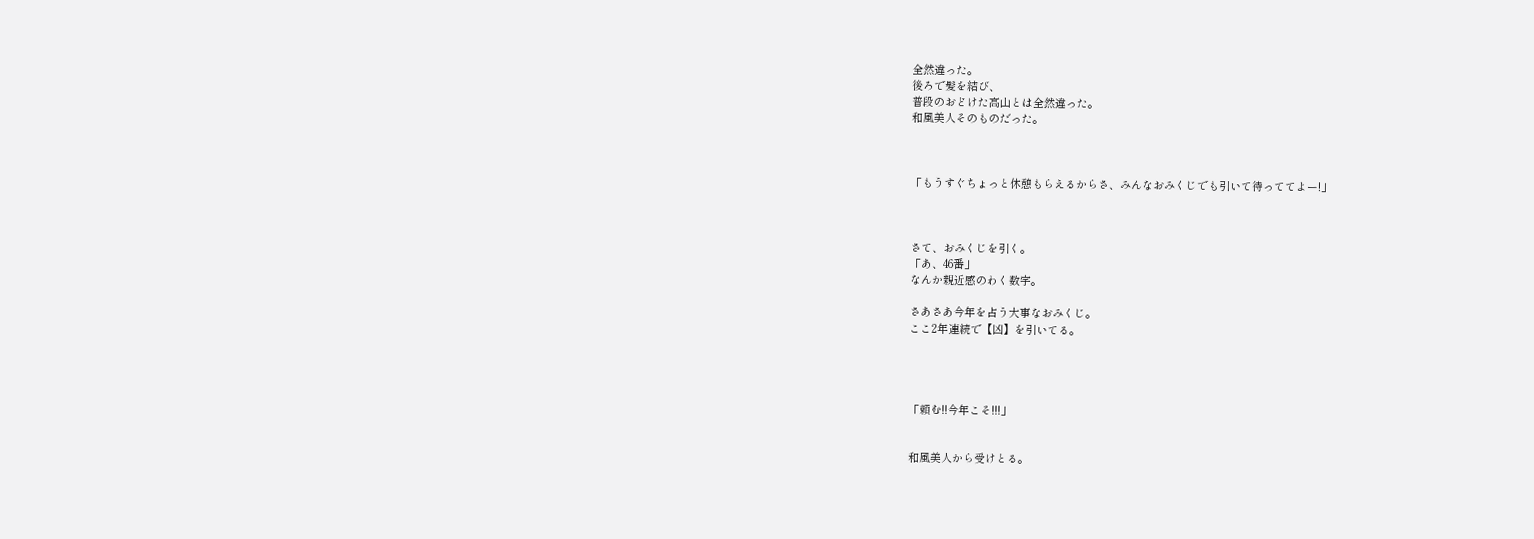全然違った。
後ろで髪を結び、
普段のおどけた高山とは全然違った。
和風美人そのものだった。



「もうすぐちょっと休憩もらえるからさ、みんなおみくじでも引いて待っててよー!」



さて、おみくじを引く。
「あ、46番」
なんか親近感のわく数字。

さあさあ今年を占う大事なおみくじ。
ここ2年連続で【凶】を引いてる。




「頼む!!今年こそ!!!」


和風美人から受けとる。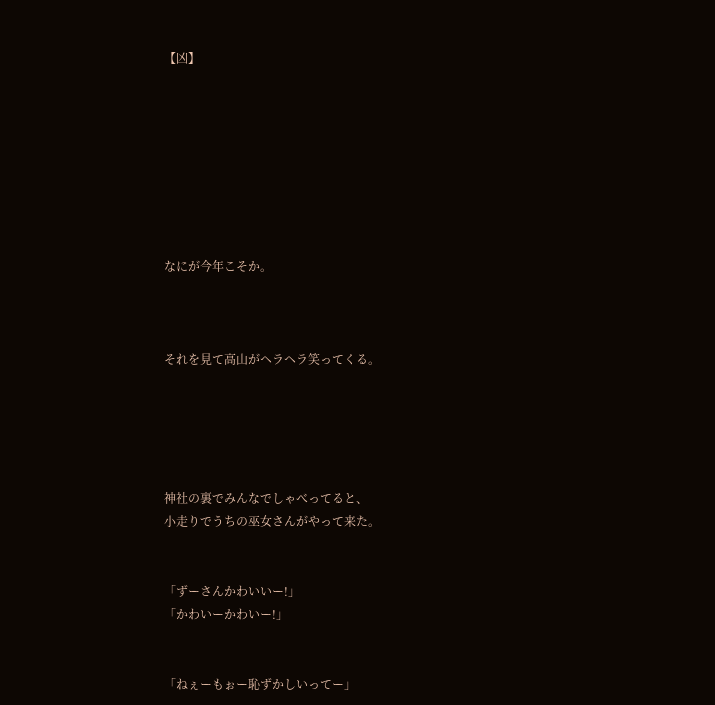【凶】








なにが今年こそか。



それを見て高山がヘラヘラ笑ってくる。





神社の裏でみんなでしゃべってると、
小走りでうちの巫女さんがやって来た。


「ずーさんかわいいー!」
「かわいーかわいー!」


「ねぇーもぉー恥ずかしいってー」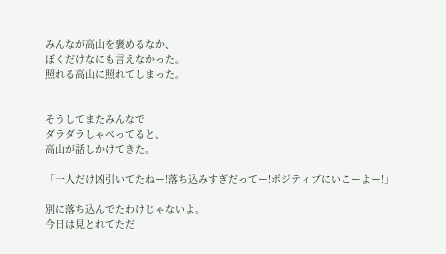みんなが高山を褒めるなか、
ぼくだけなにも言えなかった。
照れる高山に照れてしまった。


そうしてまたみんなで
ダラダラしゃべってると、
高山が話しかけてきた。

「一人だけ凶引いてたねー!落ち込みすぎだってー!ポジティブにいこーよー!」

別に落ち込んでたわけじゃないよ。
今日は見とれてただ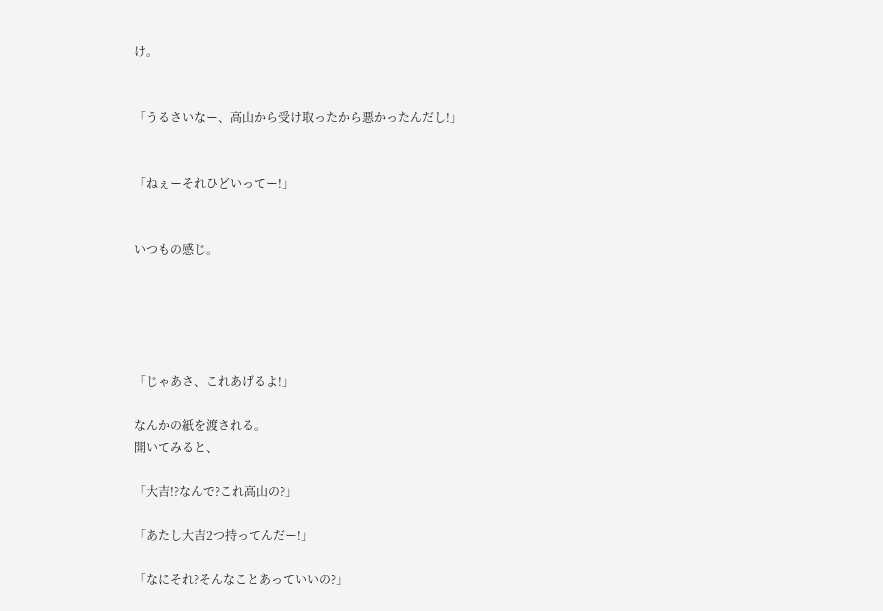け。


「うるさいなー、高山から受け取ったから悪かったんだし!」


「ねぇーそれひどいってー!」


いつもの感じ。





「じゃあさ、これあげるよ!」

なんかの紙を渡される。
開いてみると、

「大吉!?なんで?これ高山の?」

「あたし大吉2つ持ってんだー!」

「なにそれ?そんなことあっていいの?」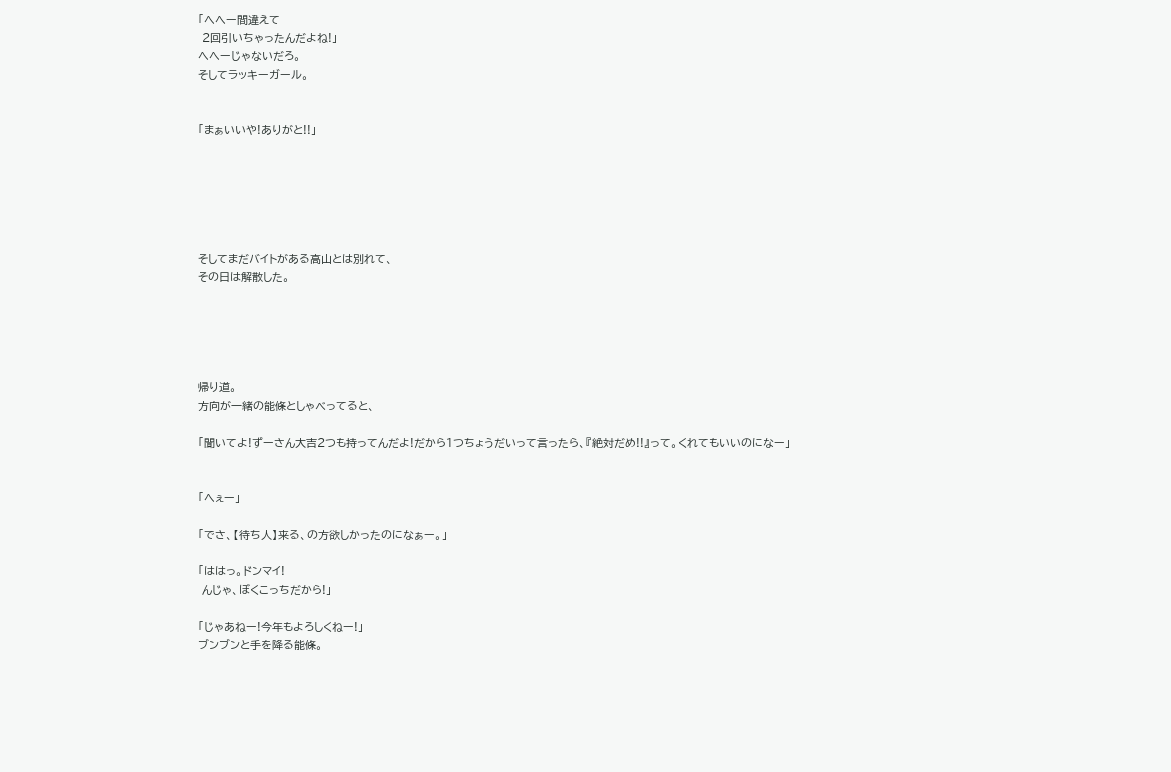「へへー間違えて
 2回引いちゃったんだよね!」
へへーじゃないだろ。
そしてラッキーガール。


「まぁいいや!ありがと!!」






そしてまだバイトがある高山とは別れて、
その日は解散した。





帰り道。
方向が一緒の能條としゃべってると、

「聞いてよ!ずーさん大吉2つも持ってんだよ!だから1つちょうだいって言ったら、『絶対だめ!!』って。くれてもいいのになー」


「へぇー」

「でさ、【待ち人】来る、の方欲しかったのになぁー。」

「ははっ。ドンマイ!
 んじゃ、ぼくこっちだから!」

「じゃあねー!今年もよろしくねー!」
ブンブンと手を降る能條。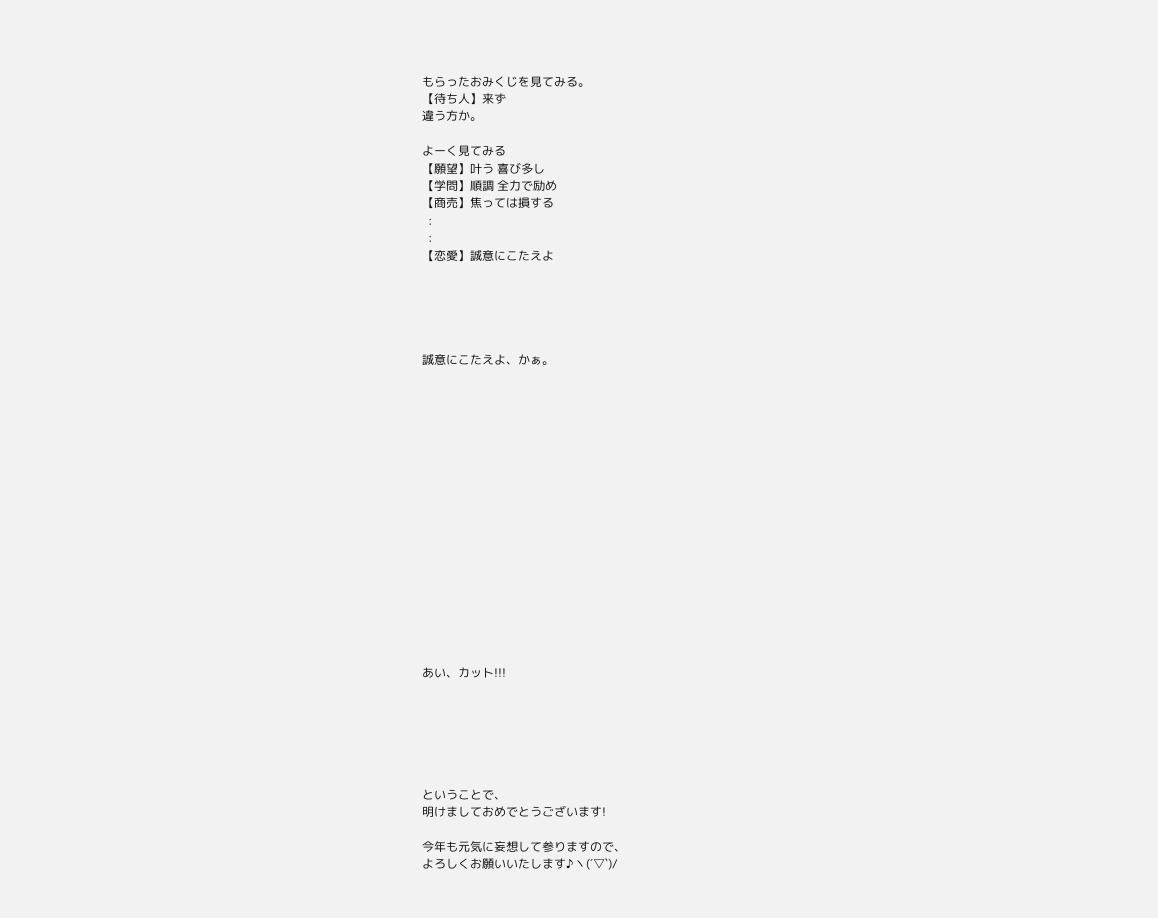もらったおみくじを見てみる。
【待ち人】来ず
違う方か。

よーく見てみる
【願望】叶う 喜び多し
【学問】順調 全力で励め
【商売】焦っては損する
  :
  :
【恋愛】誠意にこたえよ





誠意にこたえよ、かぁ。

















あい、カット!!!






ということで、
明けましておめでとうございます!

今年も元気に妄想して参りますので、
よろしくお願いいたします♪ヽ(´▽`)/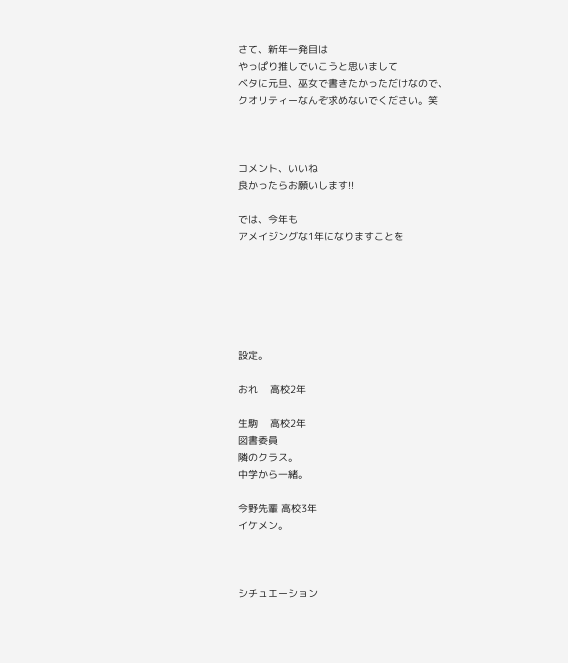さて、新年一発目は
やっぱり推しでいこうと思いまして
ベタに元旦、巫女で書きたかっただけなので、
クオリティーなんぞ求めないでください。笑



コメント、いいね
良かったらお願いします!!

では、今年も
アメイジングな1年になりますことを






設定。

おれ    高校2年

生駒    高校2年
図書委員
隣のクラス。
中学から一緒。

今野先輩 高校3年
イケメン。



シチュエーション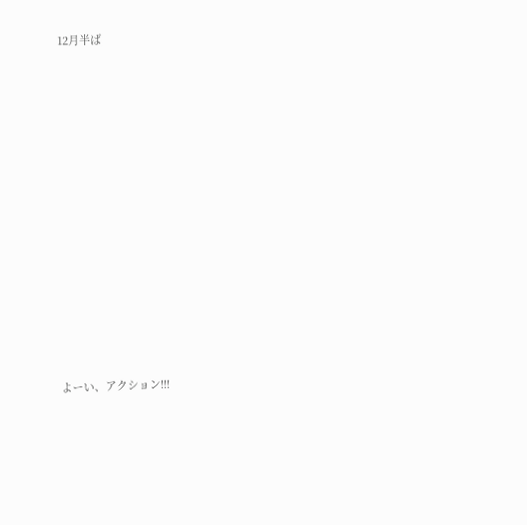12月半ば















よーい、アクション!!!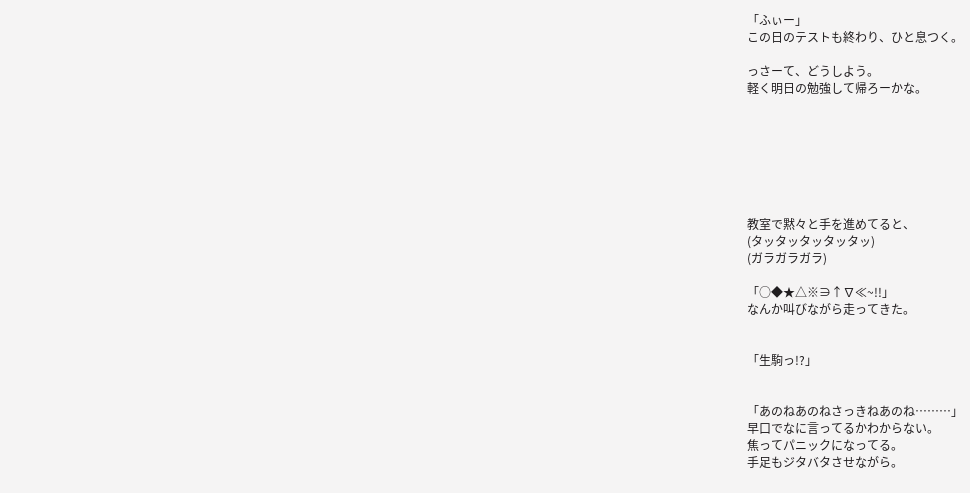「ふぃー」
この日のテストも終わり、ひと息つく。

っさーて、どうしよう。
軽く明日の勉強して帰ろーかな。







教室で黙々と手を進めてると、
(タッタッタッタッタッ)
(ガラガラガラ)

「○◆★△※∋↑∇≪~!!」
なんか叫びながら走ってきた。


「生駒っ!?」


「あのねあのねさっきねあのね………」
早口でなに言ってるかわからない。
焦ってパニックになってる。
手足もジタバタさせながら。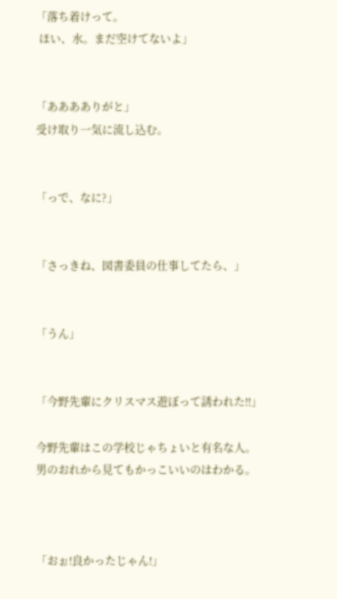「落ち着けって。
 ほい、水。まだ空けてないよ」


「あああありがと」
受け取り一気に流し込む。


「っで、なに?」


「さっきね、図書委員の仕事してたら、」


「うん」


「今野先輩にクリスマス遊ぼって誘われた!!」

今野先輩はこの学校じゃちょいと有名な人。
男のおれから見てもかっこいいのはわかる。



「おぉ!良かったじゃん!」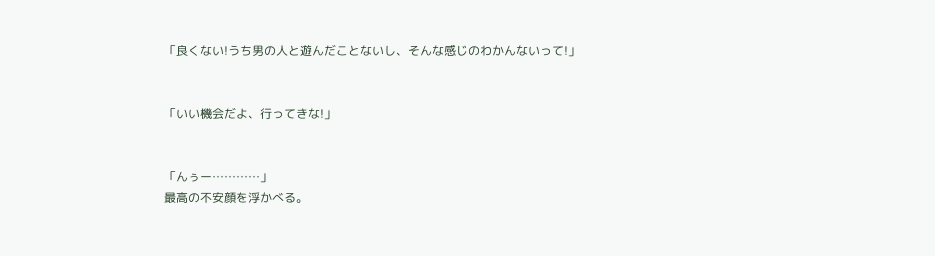「良くない!うち男の人と遊んだことないし、そんな感じのわかんないって!」


「いい機会だよ、行ってきな!」


「んぅー…………」
最高の不安顔を浮かべる。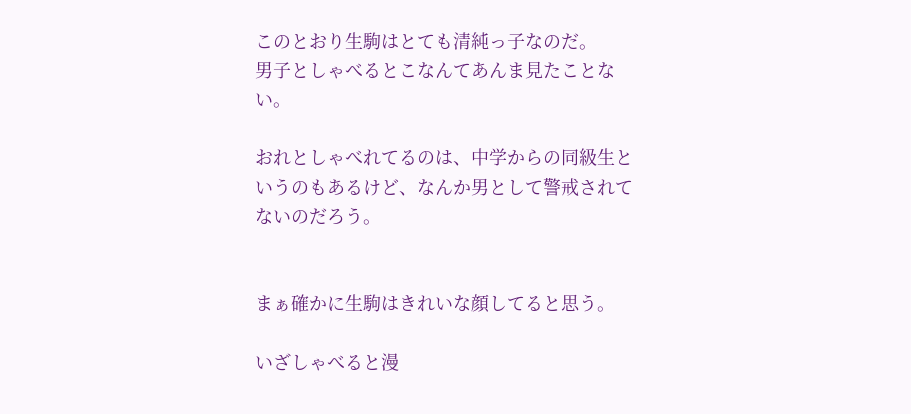このとおり生駒はとても清純っ子なのだ。
男子としゃべるとこなんてあんま見たことない。

おれとしゃべれてるのは、中学からの同級生というのもあるけど、なんか男として警戒されてないのだろう。


まぁ確かに生駒はきれいな顔してると思う。

いざしゃべると漫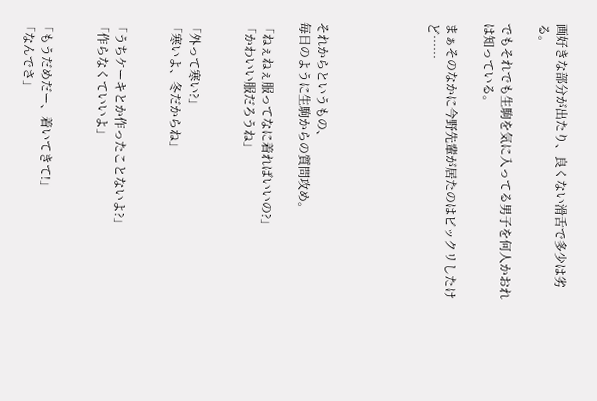画好きな部分が出たり、良くない滑舌で多少は劣る。

でもそれでも生駒を気に入ってる男子を何人かおれは知っている。

まぁそのなかに今野先輩が居たのはビックリしたけど……





それからというもの、
毎日のように生駒からの質問攻め。

「ねぇねぇ服ってなに着ればいいの?」
「かわいい服だろうね」


「外って寒い?」
「寒いよ、冬だからね」


「うちケーキとか作ったことないよ?」
「作らなくていいよ」


「もうだめだー、着いてきて!」
「なんでさ」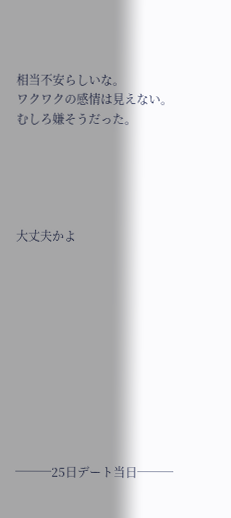相当不安らしいな。
ワクワクの感情は見えない。
むしろ嫌そうだった。





大丈夫かよ











───25日デート当日───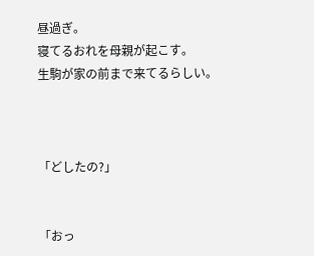昼過ぎ。
寝てるおれを母親が起こす。
生駒が家の前まで来てるらしい。



「どしたの?」


「おっ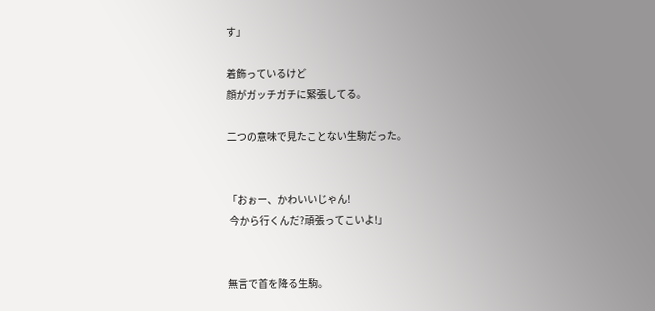す」

着飾っているけど
顔がガッチガチに緊張してる。

二つの意味で見たことない生駒だった。


「おぉー、かわいいじゃん!
 今から行くんだ?頑張ってこいよ!」


無言で首を降る生駒。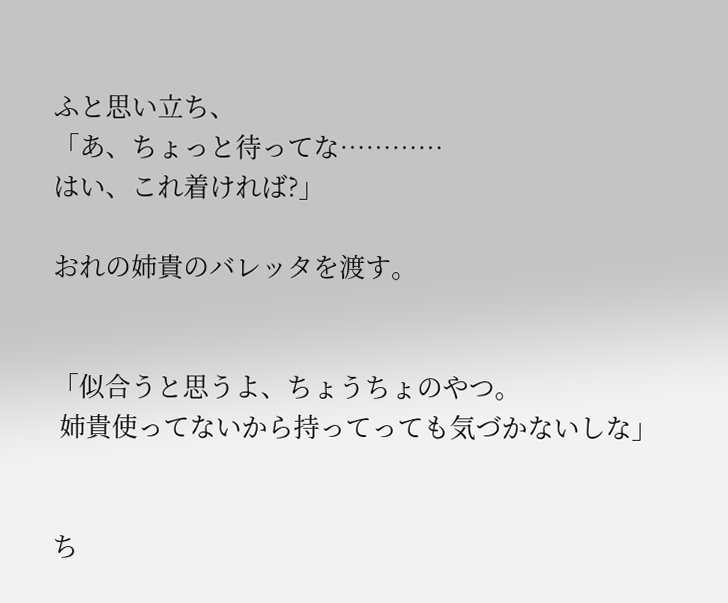ふと思い立ち、
「あ、ちょっと待ってな…………
はい、これ着ければ?」

おれの姉貴のバレッタを渡す。


「似合うと思うよ、ちょうちょのやつ。
 姉貴使ってないから持ってっても気づかないしな」


ち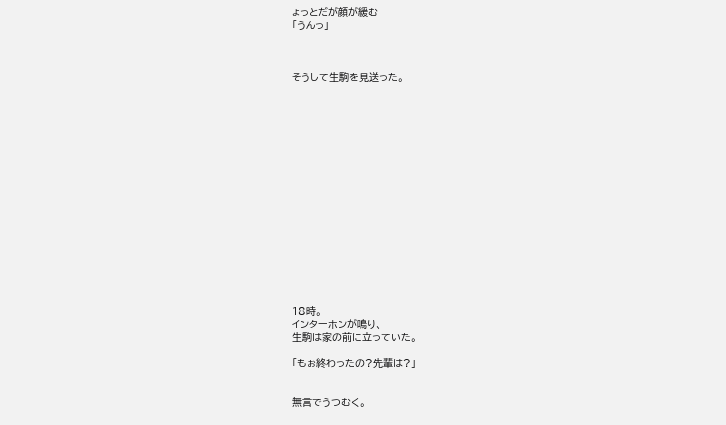ょっとだが顔が緩む
「うんっ」



そうして生駒を見送った。

















18時。
インターホンが鳴り、
生駒は家の前に立っていた。

「もぉ終わったの?先輩は?」


無言でうつむく。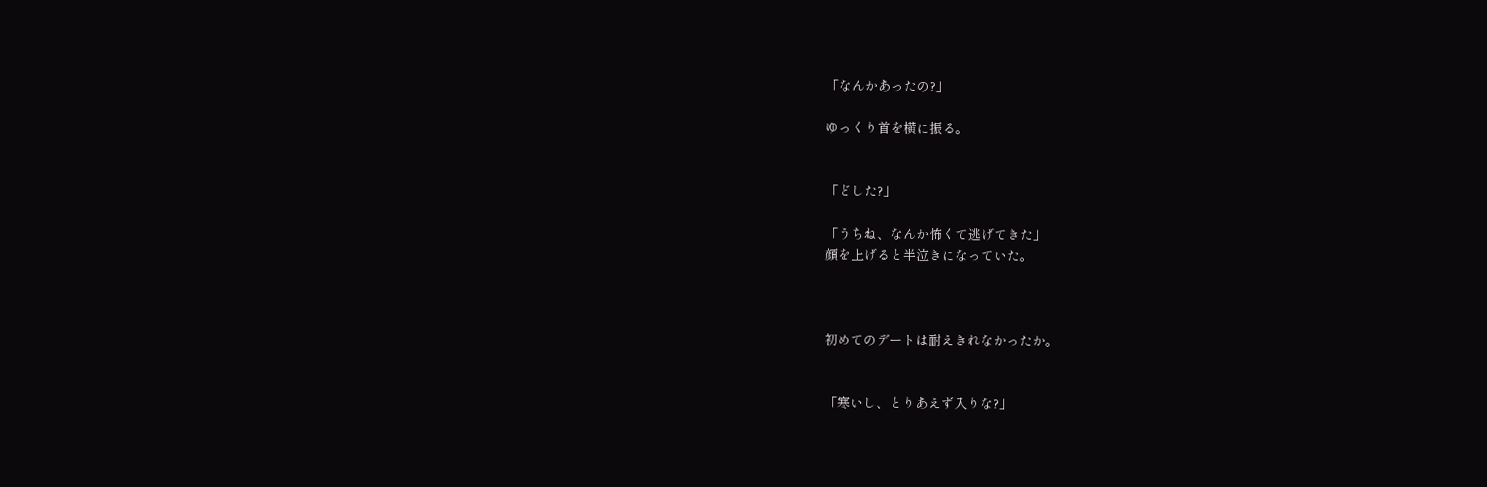「なんかあったの?」

ゆっくり首を横に振る。


「どした?」

「うちね、なんか怖くて逃げてきた」
顔を上げると半泣きになっていた。



初めてのデートは耐えきれなかったか。


「寒いし、とりあえず入りな?」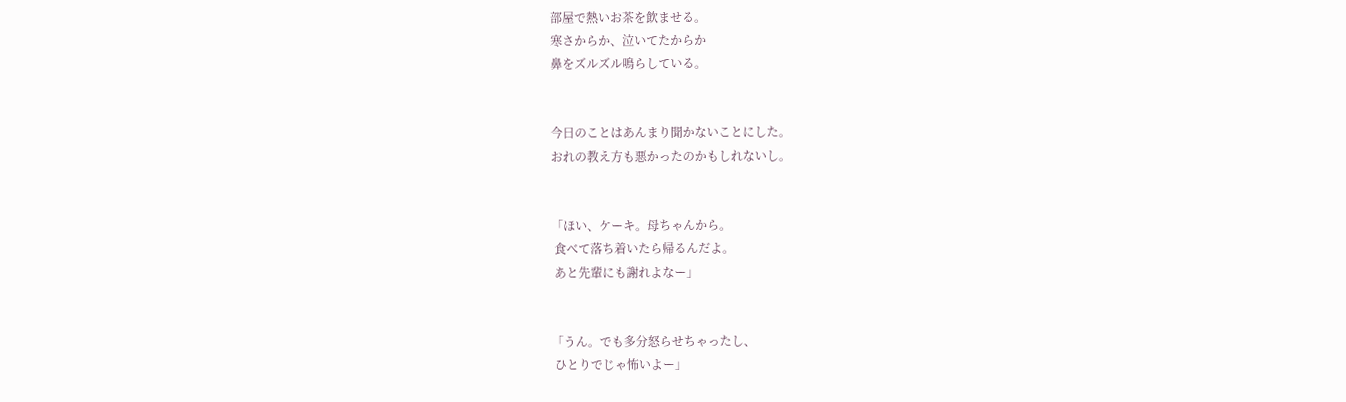部屋で熱いお茶を飲ませる。
寒さからか、泣いてたからか
鼻をズルズル鳴らしている。


今日のことはあんまり聞かないことにした。
おれの教え方も悪かったのかもしれないし。


「ほい、ケーキ。母ちゃんから。
 食べて落ち着いたら帰るんだよ。
 あと先輩にも謝れよなー」


「うん。でも多分怒らせちゃったし、
 ひとりでじゃ怖いよー」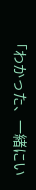「わかった、一緒にい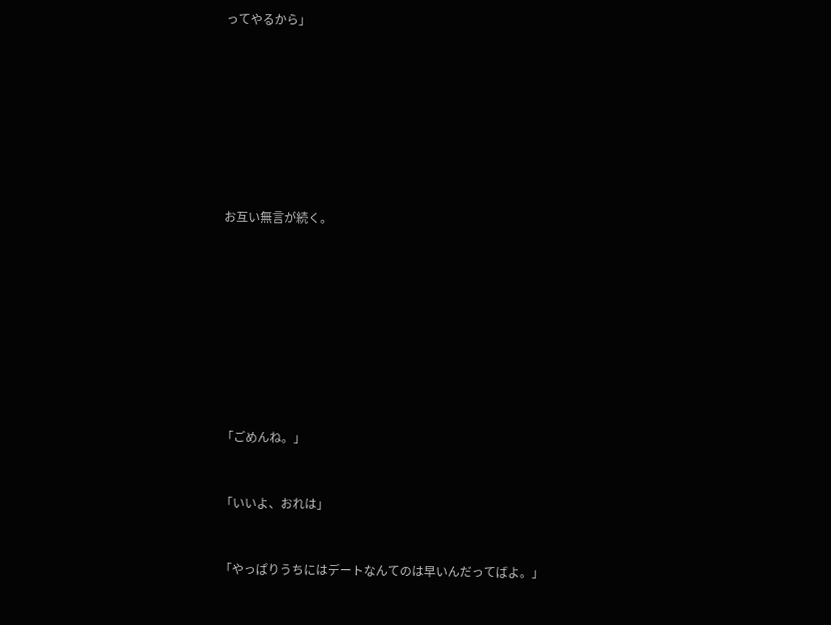ってやるから」








お互い無言が続く。









「ごめんね。」


「いいよ、おれは」


「やっぱりうちにはデートなんてのは早いんだってばよ。」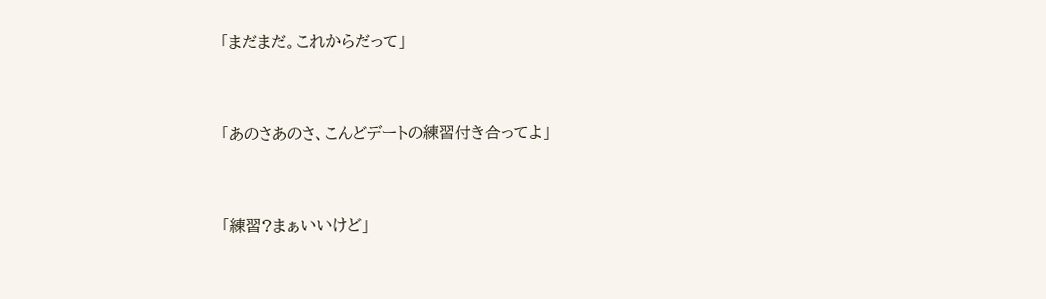「まだまだ。これからだって」


「あのさあのさ、こんどデートの練習付き合ってよ」


「練習?まぁいいけど」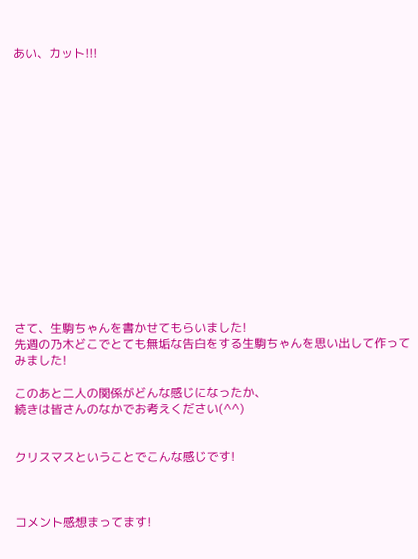あい、カット!!!
















さて、生駒ちゃんを書かせてもらいました!
先週の乃木どこでとても無垢な告白をする生駒ちゃんを思い出して作ってみました!

このあと二人の関係がどんな感じになったか、
続きは皆さんのなかでお考えください(^^)


クリスマスということでこんな感じです!



コメント感想まってます!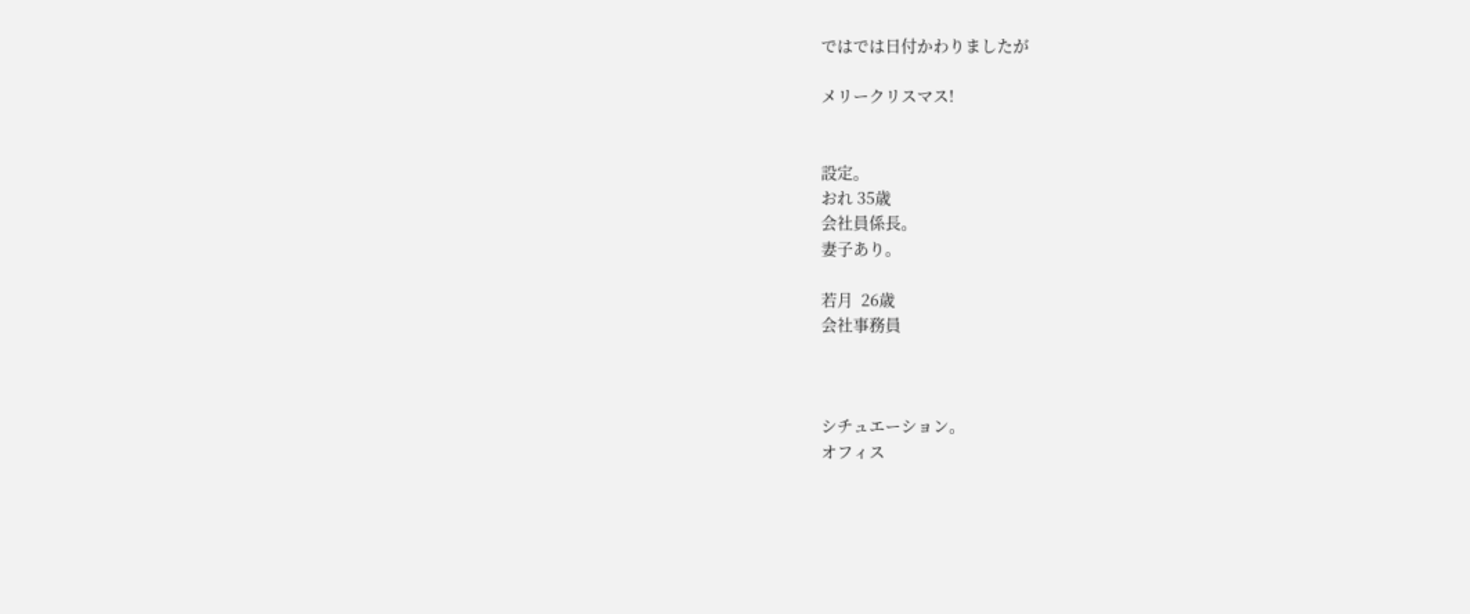ではでは日付かわりましたが

メリークリスマス!


設定。
おれ 35歳
会社員係長。
妻子あり。

若月  26歳
会社事務員



シチュエーション。
オフィス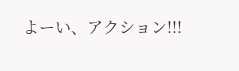よーい、アクション!!!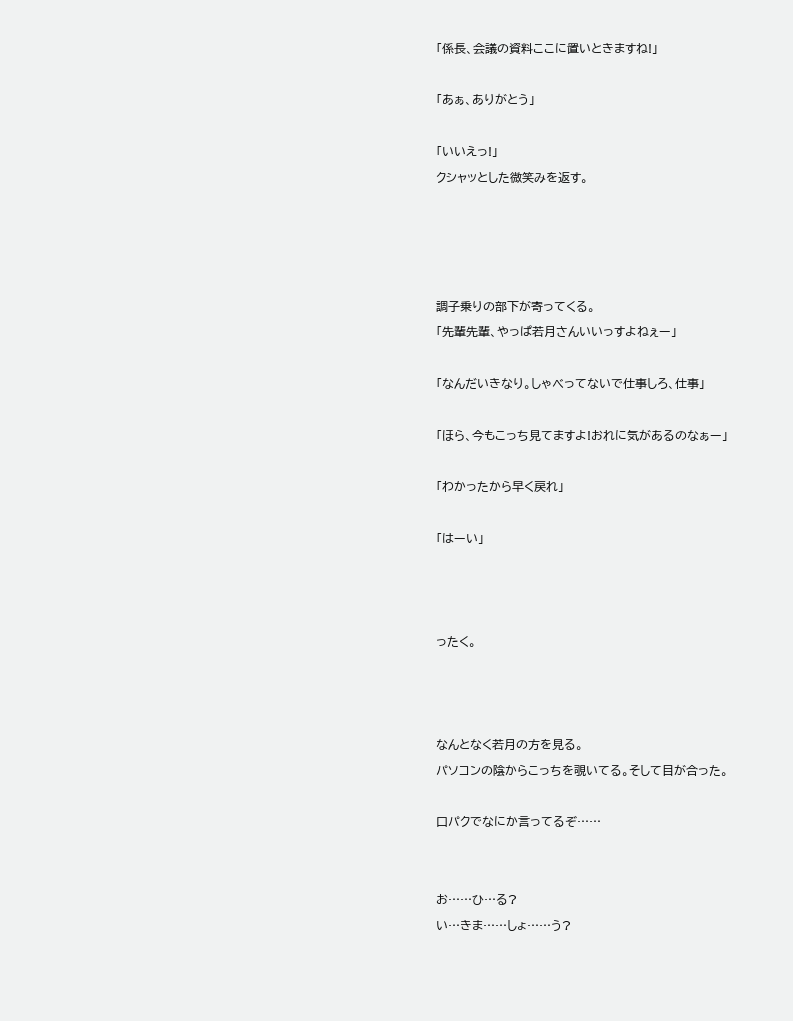「係長、会議の資料ここに置いときますね!」

「あぁ、ありがとう」

「いいえっ!」
クシャッとした微笑みを返す。




調子乗りの部下が寄ってくる。
「先輩先輩、やっぱ若月さんいいっすよねぇー」

「なんだいきなり。しゃべってないで仕事しろ、仕事」

「ほら、今もこっち見てますよ!おれに気があるのなぁー」

「わかったから早く戻れ」

「はーい」



ったく。



なんとなく若月の方を見る。
パソコンの陰からこっちを覗いてる。そして目が合った。

口パクでなにか言ってるぞ……


お……ひ…る?
い…きま……しょ……う?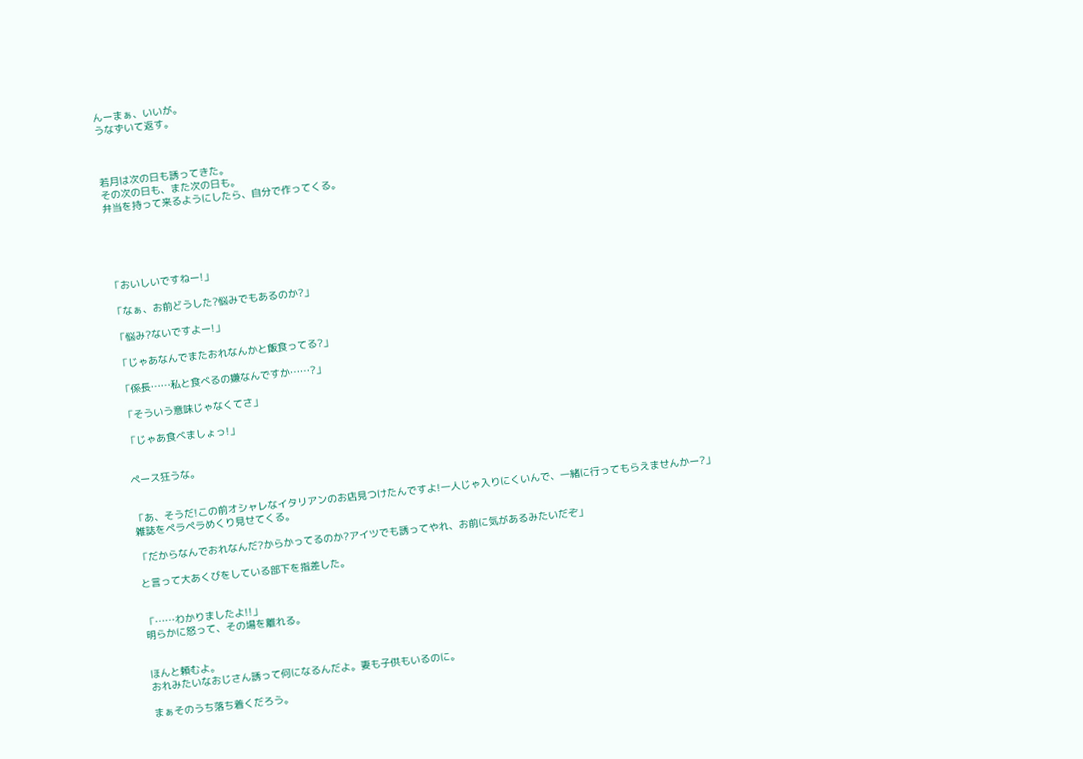んーまぁ、いいが。
うなずいて返す。



若月は次の日も誘ってきた。
その次の日も、また次の日も。
弁当を持って来るようにしたら、自分で作ってくる。





「おいしいですねー!」

「なぁ、お前どうした?悩みでもあるのか?」

「悩み?ないですよー!」

「じゃあなんでまたおれなんかと飯食ってる?」

「係長……私と食べるの嫌なんですか……?」

「そういう意味じゃなくてさ」

「じゃあ食べましょっ!」


ペース狂うな。


「あ、そうだ!この前オシャレなイタリアンのお店見つけたんですよ!一人じゃ入りにくいんで、一緒に行ってもらえませんかー?」
雑誌をペラペラめくり見せてくる。

「だからなんでおれなんだ?からかってるのか?アイツでも誘ってやれ、お前に気があるみたいだぞ」

と言って大あくびをしている部下を指差した。


「……わかりましたよ!!」
明らかに怒って、その場を離れる。


ほんと頼むよ。
おれみたいなおじさん誘って何になるんだよ。妻も子供もいるのに。

まぁそのうち落ち着くだろう。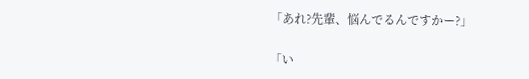「あれ?先輩、悩んでるんですかー?」

「い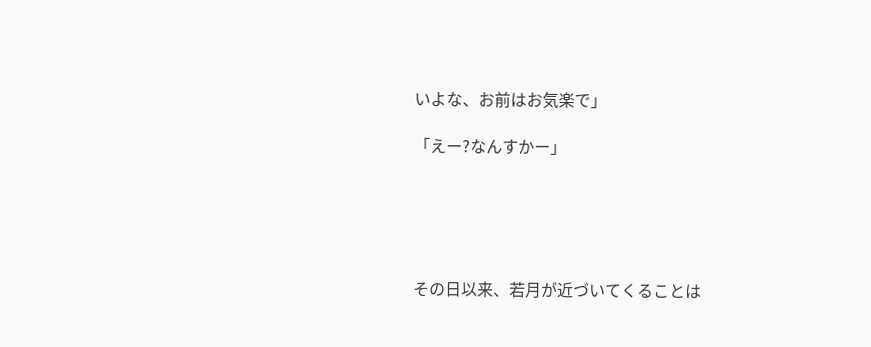いよな、お前はお気楽で」

「えー?なんすかー」





その日以来、若月が近づいてくることは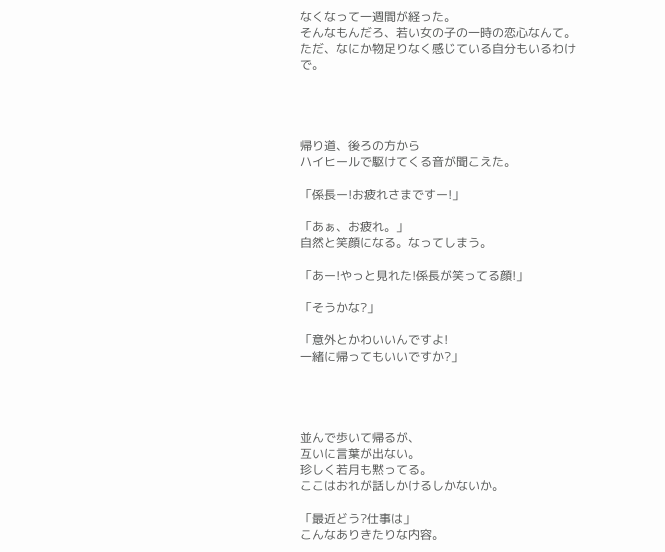なくなって一週間が経った。
そんなもんだろ、若い女の子の一時の恋心なんて。
ただ、なにか物足りなく感じている自分もいるわけで。




帰り道、後ろの方から
ハイヒールで駆けてくる音が聞こえた。

「係長ー!お疲れさまですー!」

「あぁ、お疲れ。」
自然と笑顔になる。なってしまう。

「あー!やっと見れた!係長が笑ってる顔!」

「そうかな?」

「意外とかわいいんですよ!
一緒に帰ってもいいですか?」




並んで歩いて帰るが、
互いに言葉が出ない。
珍しく若月も黙ってる。
ここはおれが話しかけるしかないか。

「最近どう?仕事は」
こんなありきたりな内容。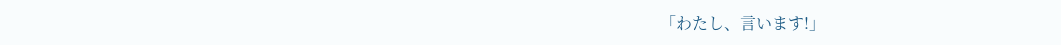「わたし、言います!」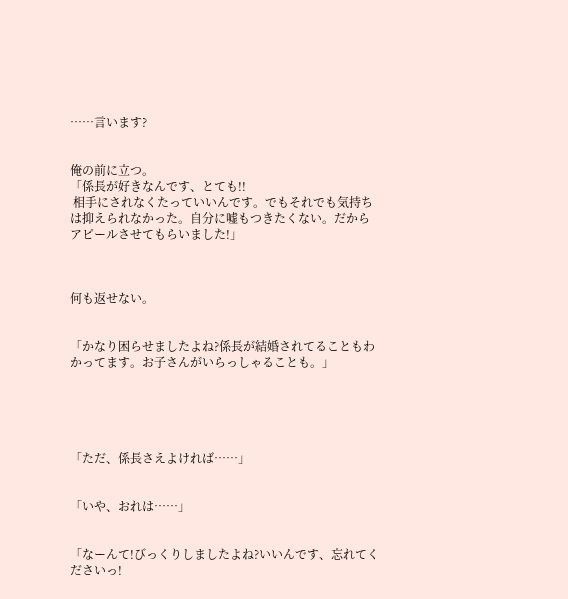……言います?


俺の前に立つ。
「係長が好きなんです、とても!!
 相手にされなくたっていいんです。でもそれでも気持ちは抑えられなかった。自分に嘘もつきたくない。だからアピールさせてもらいました!」



何も返せない。


「かなり困らせましたよね?係長が結婚されてることもわかってます。お子さんがいらっしゃることも。」





「ただ、係長さえよければ……」


「いや、おれは……」


「なーんて!びっくりしましたよね?いいんです、忘れてくださいっ!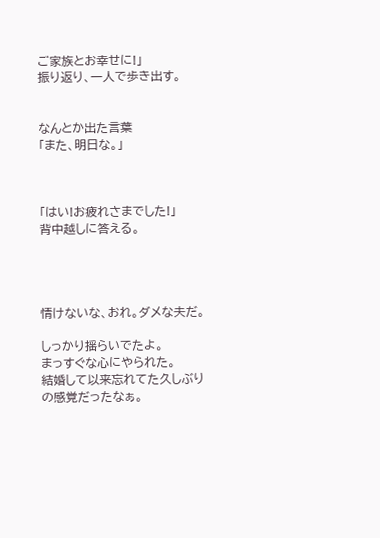ご家族とお幸せに!」
振り返り、一人で歩き出す。


なんとか出た言葉
「また、明日な。」



「はい!お疲れさまでした!」
背中越しに答える。




情けないな、おれ。ダメな夫だ。

しっかり揺らいでたよ。
まっすぐな心にやられた。
結婚して以来忘れてた久しぶりの感覚だったなぁ。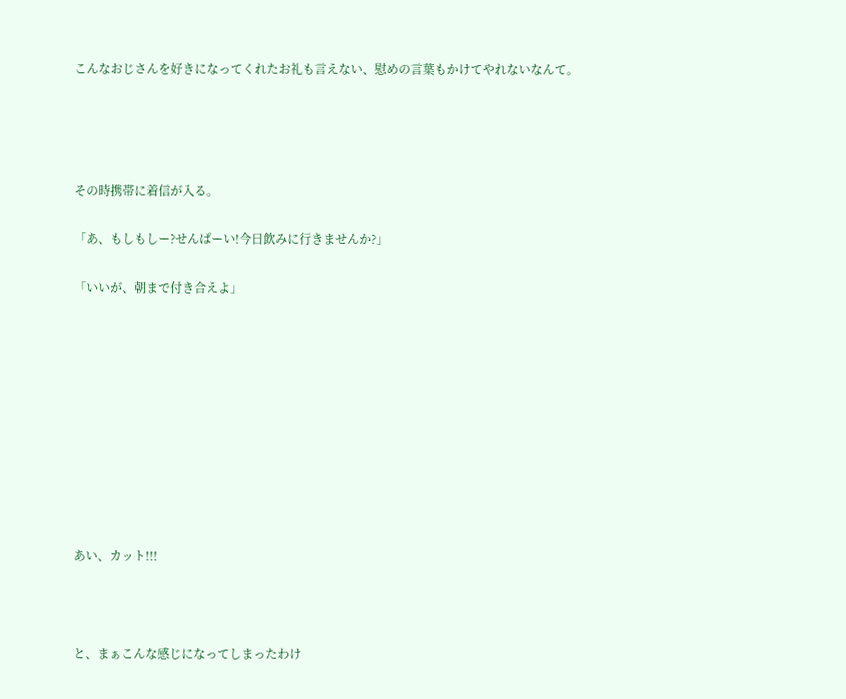こんなおじさんを好きになってくれたお礼も言えない、慰めの言葉もかけてやれないなんて。




その時携帯に着信が入る。

「あ、もしもしー?せんぱーい!今日飲みに行きませんか?」

「いいが、朝まで付き合えよ」










あい、カット!!!



と、まぁこんな感じになってしまったわけ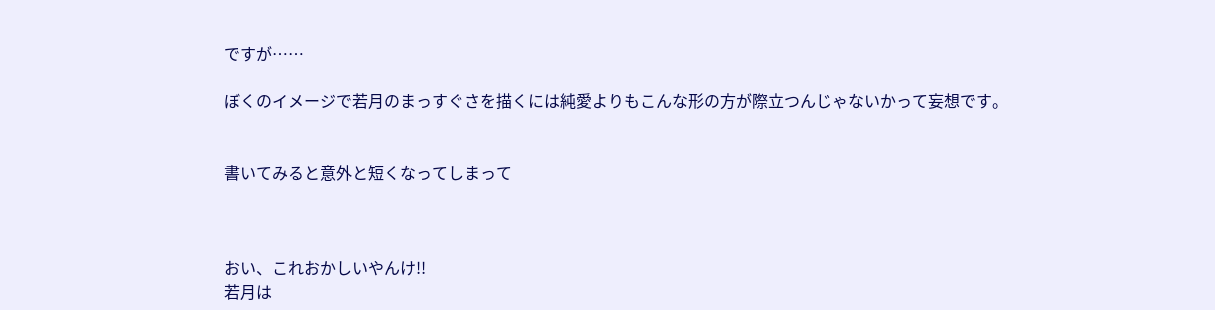ですが……

ぼくのイメージで若月のまっすぐさを描くには純愛よりもこんな形の方が際立つんじゃないかって妄想です。


書いてみると意外と短くなってしまって



おい、これおかしいやんけ!!
若月は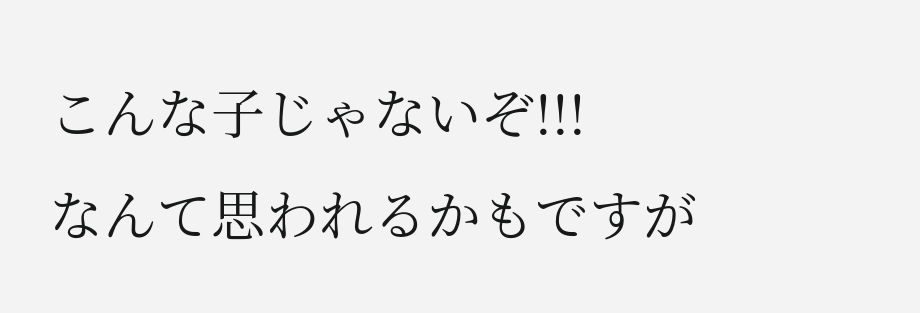こんな子じゃないぞ!!!
なんて思われるかもですが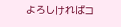よろしければコ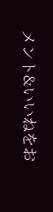メント&いいねをお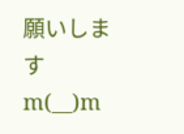願いしますm(__)m